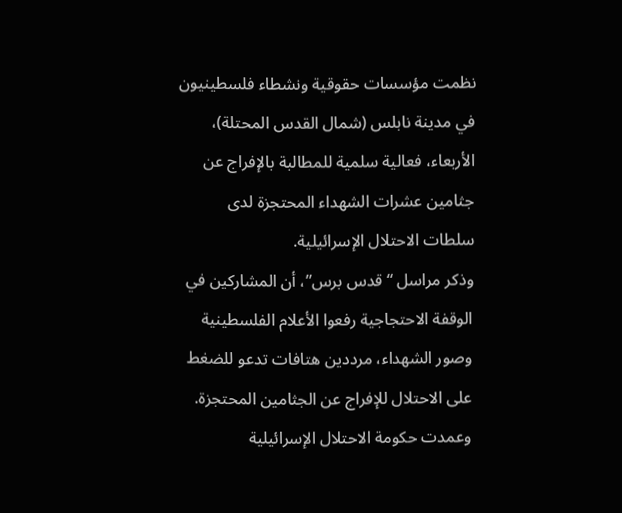نظمت مؤسسات حقوقية ونشطاء فلسطينيون في مدينة نابلس (شمال القدس المحتلة)، الأربعاء، فعالية سلمية للمطالبة بالإفراج عن جثامين عشرات الشهداء المحتجزة لدى سلطات الاحتلال الإسرائيلية.
وذكر مراسل “قدس برس”، أن المشاركين في الوقفة الاحتجاجية رفعوا الأعلام الفلسطينية وصور الشهداء، مرددين هتافات تدعو للضغط على الاحتلال للإفراج عن الجثامين المحتجزة.
وعمدت حكومة الاحتلال الإسرائيلية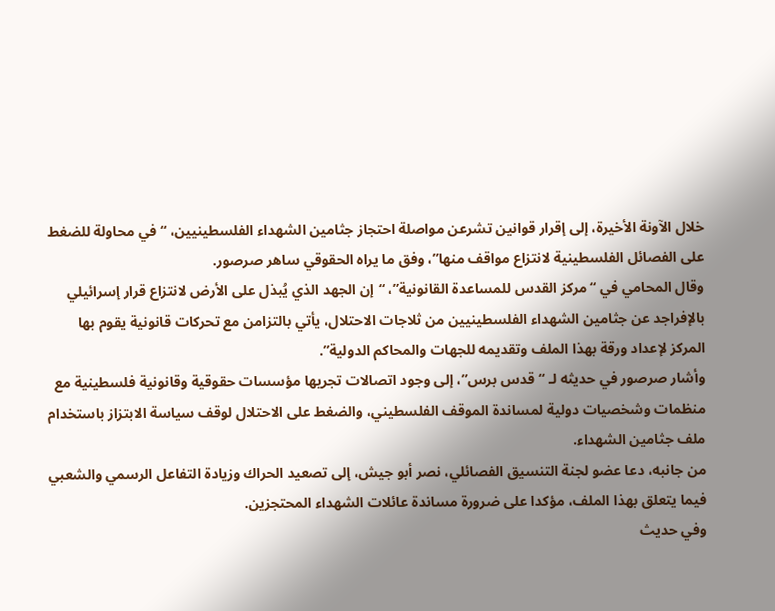خلال الآونة الأخيرة، إلى إقرار قوانين تشرعن مواصلة احتجاز جثامين الشهداء الفلسطينيين، “في محاولة للضغط على الفصائل الفلسطينية لانتزاع مواقف منها”، وفق ما يراه الحقوقي ساهر صرصور.
وقال المحامي في “مركز القدس للمساعدة القانونية”، “إن الجهد الذي يُبذل على الأرض لانتزاع قرار إسرائيلي بالإفراجد عن جثامين الشهداء الفلسطينيين من ثلاجات الاحتلال، يأتي بالتزامن مع تحركات قانونية يقوم بها المركز لإعداد ورقة بهذا الملف وتقديمه للجهات والمحاكم الدولية”.
وأشار صرصور في حديثه لـ “قدس برس”، إلى وجود اتصالات تجريها مؤسسات حقوقية وقانونية فلسطينية مع منظمات وشخصيات دولية لمساندة الموقف الفلسطيني، والضغط على الاحتلال لوقف سياسة الابتزاز باستخدام ملف جثامين الشهداء.
من جانبه، دعا عضو لجنة التنسيق الفصائلي، نصر أبو جيش، إلى تصعيد الحراك وزيادة التفاعل الرسمي والشعبي فيما يتعلق بهذا الملف، مؤكدا على ضرورة مساندة عائلات الشهداء المحتجزين.
وفي حديث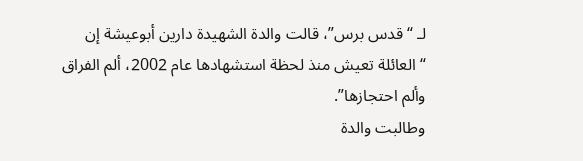لـ “قدس برس”، قالت والدة الشهيدة دارين أبوعيشة إن “العائلة تعيش منذ لحظة استشهادها عام 2002، ألم الفراق وألم احتجازها”.
وطالبت والدة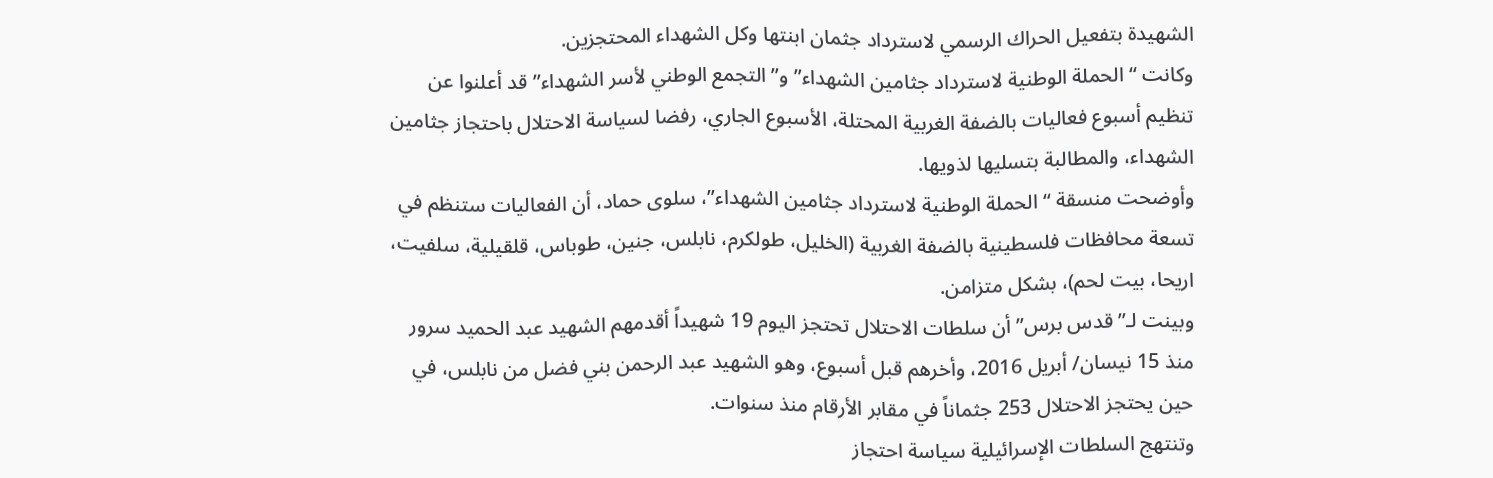الشهيدة بتفعيل الحراك الرسمي لاسترداد جثمان ابنتها وكل الشهداء المحتجزين.
وكانت “الحملة الوطنية لاسترداد جثامين الشهداء” و”التجمع الوطني لأسر الشهداء” قد أعلنوا عن تنظيم أسبوع فعاليات بالضفة الغربية المحتلة، الأسبوع الجاري، رفضا لسياسة الاحتلال باحتجاز جثامين الشهداء، والمطالبة بتسليها لذويها.
وأوضحت منسقة “الحملة الوطنية لاسترداد جثامين الشهداء”، سلوى حماد، أن الفعاليات ستنظم في تسعة محافظات فلسطينية بالضفة الغربية (الخليل، طولكرم، نابلس، جنين، طوباس، قلقيلية، سلفيت، اريحا، بيت لحم)، بشكل متزامن.
وبينت لـ”قدس برس” أن سلطات الاحتلال تحتجز اليوم 19 شهيداً أقدمهم الشهيد عبد الحميد سرور منذ 15 نيسان/ أبريل 2016، وأخرهم قبل أسبوع، وهو الشهيد عبد الرحمن بني فضل من نابلس، في حين يحتجز الاحتلال 253 جثماناً في مقابر الأرقام منذ سنوات.
وتنتهج السلطات الإسرائيلية سياسة احتجاز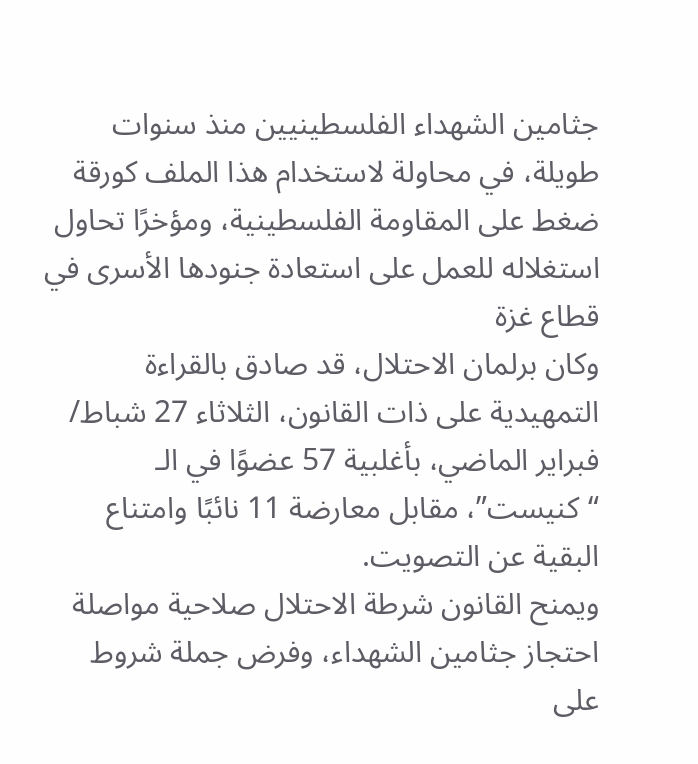جثامين الشهداء الفلسطينيين منذ سنوات طويلة، في محاولة لاستخدام هذا الملف كورقة ضغط على المقاومة الفلسطينية، ومؤخرًا تحاول استغلاله للعمل على استعادة جنودها الأسرى في قطاع غزة
وكان برلمان الاحتلال، قد صادق بالقراءة التمهيدية على ذات القانون، الثلاثاء 27 شباط/ فبراير الماضي، بأغلبية 57 عضوًا في الـ “كنيست”، مقابل معارضة 11 نائبًا وامتناع البقية عن التصويت.
ويمنح القانون شرطة الاحتلال صلاحية مواصلة احتجاز جثامين الشهداء، وفرض جملة شروط على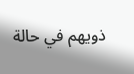ذويهم في حالة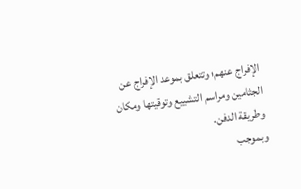الإفراج عنهم؛ وتتعلق بموعد الإفراج عن الجثامين ومراسم التشييع وتوقيتها ومكان وطريقة الدفن.
وبموجب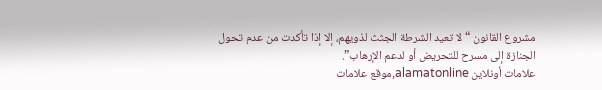مشروع القانون “لا تعيد الشرطة الجثث لذويهم، إلا إذا تأكدت من عدم تحول الجنازة إلى مسرح للتحريض أو لدعم الإرهاب”.
علامات أونلاين alamatonline,موقع علامات